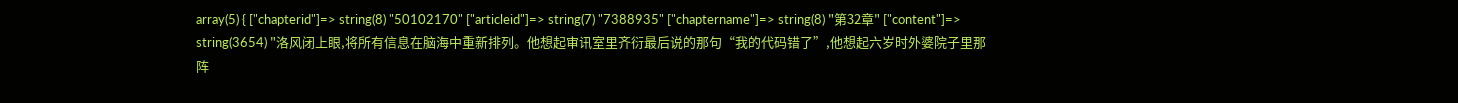array(5) { ["chapterid"]=> string(8) "50102170" ["articleid"]=> string(7) "7388935" ["chaptername"]=> string(8) "第32章" ["content"]=> string(3654) "洛风闭上眼,将所有信息在脑海中重新排列。他想起审讯室里齐衍最后说的那句“我的代码错了”,他想起六岁时外婆院子里那阵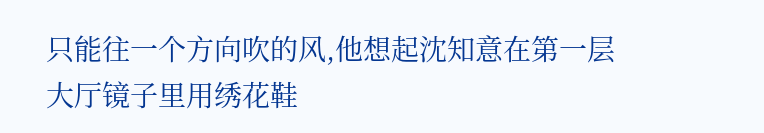只能往一个方向吹的风,他想起沈知意在第一层大厅镜子里用绣花鞋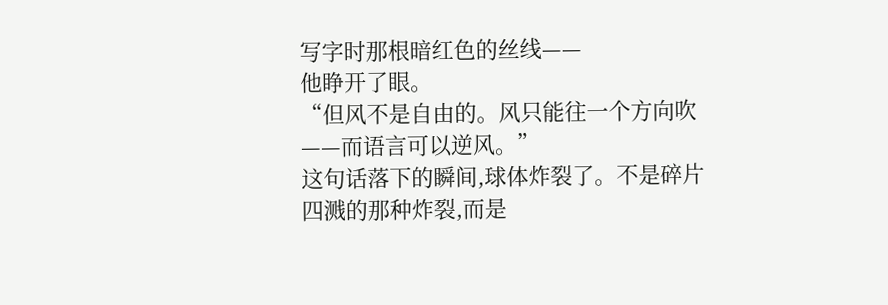写字时那根暗红色的丝线——
他睁开了眼。
“但风不是自由的。风只能往一个方向吹——而语言可以逆风。”
这句话落下的瞬间,球体炸裂了。不是碎片四溅的那种炸裂,而是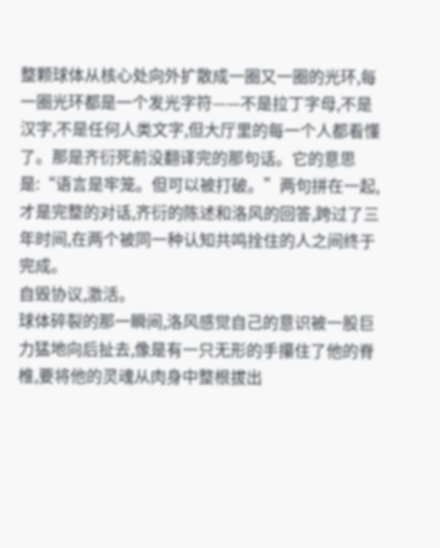整颗球体从核心处向外扩散成一圈又一圈的光环,每一圈光环都是一个发光字符——不是拉丁字母,不是汉字,不是任何人类文字,但大厅里的每一个人都看懂了。那是齐衍死前没翻译完的那句话。它的意思是:“语言是牢笼。但可以被打破。”两句拼在一起,才是完整的对话,齐衍的陈述和洛风的回答,跨过了三年时间,在两个被同一种认知共鸣拴住的人之间终于完成。
自毁协议,激活。
球体碎裂的那一瞬间,洛风感觉自己的意识被一股巨力猛地向后扯去,像是有一只无形的手攥住了他的脊椎,要将他的灵魂从肉身中整根拔出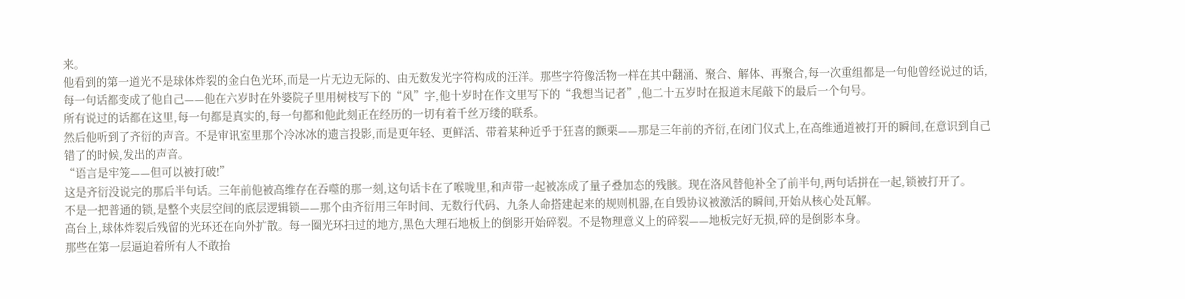来。
他看到的第一道光不是球体炸裂的金白色光环,而是一片无边无际的、由无数发光字符构成的汪洋。那些字符像活物一样在其中翻涌、聚合、解体、再聚合,每一次重组都是一句他曾经说过的话,每一句话都变成了他自己——他在六岁时在外婆院子里用树枝写下的“风”字,他十岁时在作文里写下的“我想当记者”,他二十五岁时在报道末尾敲下的最后一个句号。
所有说过的话都在这里,每一句都是真实的,每一句都和他此刻正在经历的一切有着千丝万缕的联系。
然后他听到了齐衍的声音。不是审讯室里那个冷冰冰的遗言投影,而是更年轻、更鲜活、带着某种近乎于狂喜的颤栗——那是三年前的齐衍,在闭门仪式上,在高维通道被打开的瞬间,在意识到自己错了的时候,发出的声音。
“语言是牢笼——但可以被打破!”
这是齐衍没说完的那后半句话。三年前他被高维存在吞噬的那一刻,这句话卡在了喉咙里,和声带一起被冻成了量子叠加态的残骸。现在洛风替他补全了前半句,两句话拼在一起,锁被打开了。
不是一把普通的锁,是整个夹层空间的底层逻辑锁——那个由齐衍用三年时间、无数行代码、九条人命搭建起来的规则机器,在自毁协议被激活的瞬间,开始从核心处瓦解。
高台上,球体炸裂后残留的光环还在向外扩散。每一圈光环扫过的地方,黑色大理石地板上的倒影开始碎裂。不是物理意义上的碎裂——地板完好无损,碎的是倒影本身。
那些在第一层逼迫着所有人不敢抬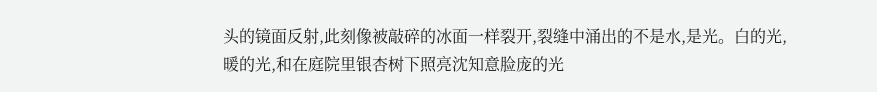头的镜面反射,此刻像被敲碎的冰面一样裂开,裂缝中涌出的不是水,是光。白的光,暖的光,和在庭院里银杏树下照亮沈知意脸庞的光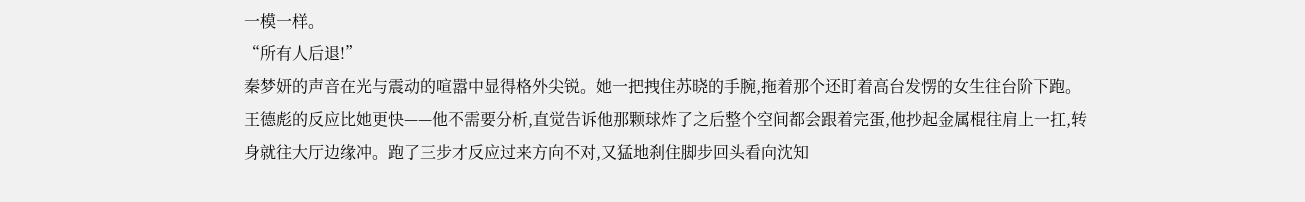一模一样。
“所有人后退!”
秦梦妍的声音在光与震动的喧嚣中显得格外尖锐。她一把拽住苏晓的手腕,拖着那个还盯着高台发愣的女生往台阶下跑。
王德彪的反应比她更快——他不需要分析,直觉告诉他那颗球炸了之后整个空间都会跟着完蛋,他抄起金属棍往肩上一扛,转身就往大厅边缘冲。跑了三步才反应过来方向不对,又猛地刹住脚步回头看向沈知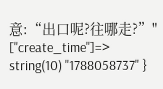意:“出口呢?往哪走?”" ["create_time"]=> string(10) "1788058737" }